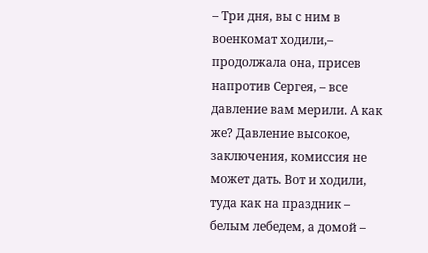– Три дня, вы с ним в военкомат ходили,– продолжала она, присев напротив Сергея, – все давление вам мерили. А как же? Давление высокое, заключения, комиссия не может дать. Вот и ходили, туда как на праздник – белым лебедем, а домой –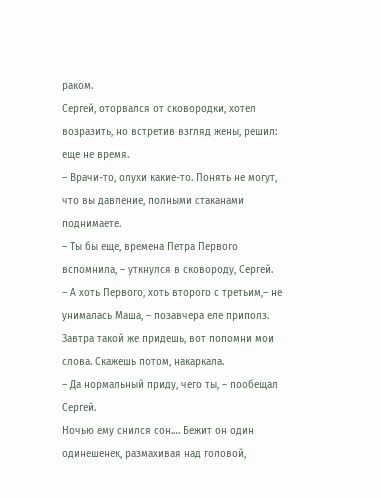раком.
Сергей, оторвался от сковородки, хотел возразить, но встретив взгляд жены, решил: еще не время.
– Врачи-то, олухи какие-то. Понять не могут, что вы давление, полными стаканами поднимаете.
– Ты бы еще, времена Петра Первого вспомнила, – уткнулся в сковороду, Сергей.
– А хоть Первого, хоть второго с третьим,– не унималась Маша, – позавчера еле приполз. Завтра такой же придешь, вот попомни мои слова. Скажешь потом, накаркала.
– Да нормальный приду, чего ты, – пообещал Сергей.
Ночью ему снился сон.… Бежит он один одинешенек, размахивая над головой,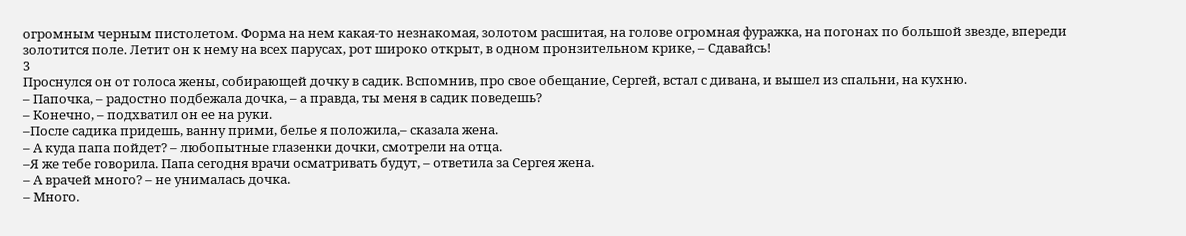огромным черным пистолетом. Форма на нем какая-то незнакомая, золотом расшитая, на голове огромная фуражка, на погонах по большой звезде, впереди золотится поле. Летит он к нему на всех парусах, рот широко открыт, в одном пронзительном крике, – Сдавайсь!
3
Проснулся он от голоса жены, собирающей дочку в садик. Вспомнив, про свое обещание, Сергей, встал с дивана, и вышел из спальни, на кухню.
– Папочка, – радостно подбежала дочка, – а правда, ты меня в садик поведешь?
– Конечно, – подхватил он ее на руки.
–После садика придешь, ванну прими, белье я положила,– сказала жена.
– А куда папа пойдет? – любопытные глазенки дочки, смотрели на отца.
–Я же тебе говорила. Папа сегодня врачи осматривать будут, – ответила за Сергея жена.
– А врачей много? – не унималась дочка.
– Много.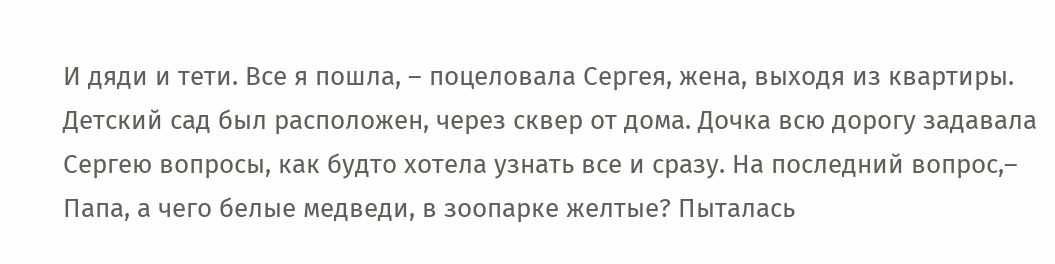И дяди и тети. Все я пошла, – поцеловала Сергея, жена, выходя из квартиры.
Детский сад был расположен, через сквер от дома. Дочка всю дорогу задавала Сергею вопросы, как будто хотела узнать все и сразу. На последний вопрос,– Папа, а чего белые медведи, в зоопарке желтые? Пыталась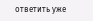ответить уже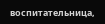воспитательница,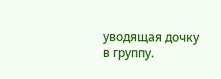уводящая дочку в группу.